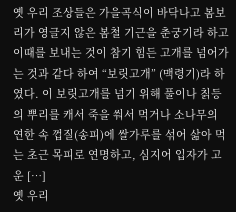옛 우리 조상들은 가을곡식이 바닥나고 봄보리가 영글지 않은 봄철 기근을 춘궁기라 하고 이때를 보내는 것이 참기 힘든 고개를 넘어가는 것과 같다 하여 “보릿고개” (맥령기)라 하였다. 이 보릿고개를 넘기 위해 풀이나 칡등의 뿌리를 캐서 죽을 쒀서 먹거나 소나무의 연한 속 껍질(송피)에 쌀가루를 섞어 삶아 먹는 초근 목피로 연명하고, 심지어 입자가 고운 […]
옛 우리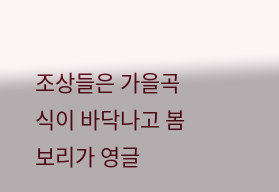조상들은 가을곡식이 바닥나고 봄보리가 영글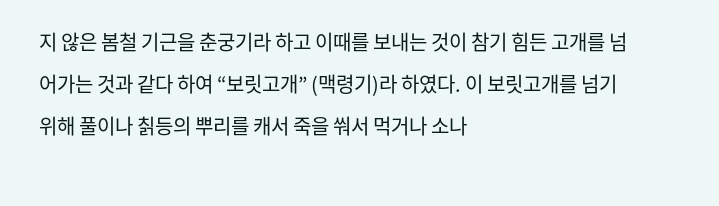지 않은 봄철 기근을 춘궁기라 하고 이때를 보내는 것이 참기 힘든 고개를 넘어가는 것과 같다 하여 “보릿고개” (맥령기)라 하였다. 이 보릿고개를 넘기 위해 풀이나 칡등의 뿌리를 캐서 죽을 쒀서 먹거나 소나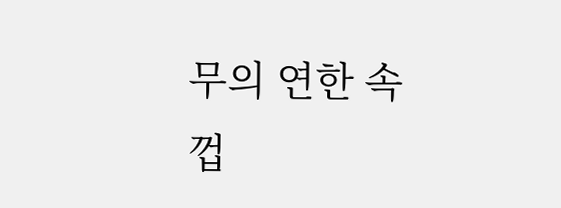무의 연한 속 껍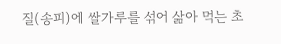질(송피)에 쌀가루를 섞어 삶아 먹는 초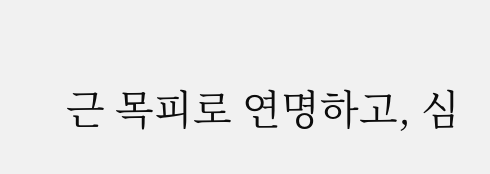근 목피로 연명하고, 심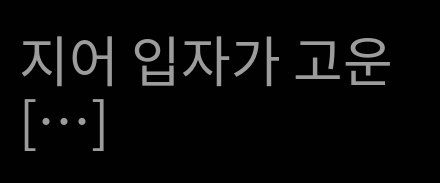지어 입자가 고운 […]